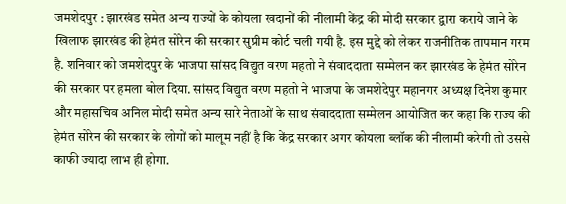जमशेदपुर : झारखंड समेत अन्य राज्यों के कोयला खदानों की नीलामी केंद्र की मोदी सरकार द्वारा कराये जाने के खिलाफ झारखंड की हेमंत सोरेन की सरकार सुप्रीम कोर्ट चली गयी है. इस मुद्दे को लेकर राजनीतिक तापमान गरम है. शनिवार को जमशेदपुर के भाजपा सांसद विद्युत वरण महतो ने संवाददाता सम्मेलन कर झारखंड के हेमंत सोरेन की सरकार पर हमला बोल दिया. सांसद विद्युत वरण महतो ने भाजपा के जमशेदेपुर महानगर अध्यक्ष दिनेश कुमार और महासचिव अनिल मोदी समेत अन्य सारे नेताओं के साथ संवाददाता सम्मेलन आयोजित कर कहा कि राज्य की हेमंत सोरेन की सरकार के लोगों को मालूम नहीं है कि केंद्र सरकार अगर कोयला ब्लॉक की नीलामी करेगी तो उससे काफी ज्यादा लाभ ही होगा.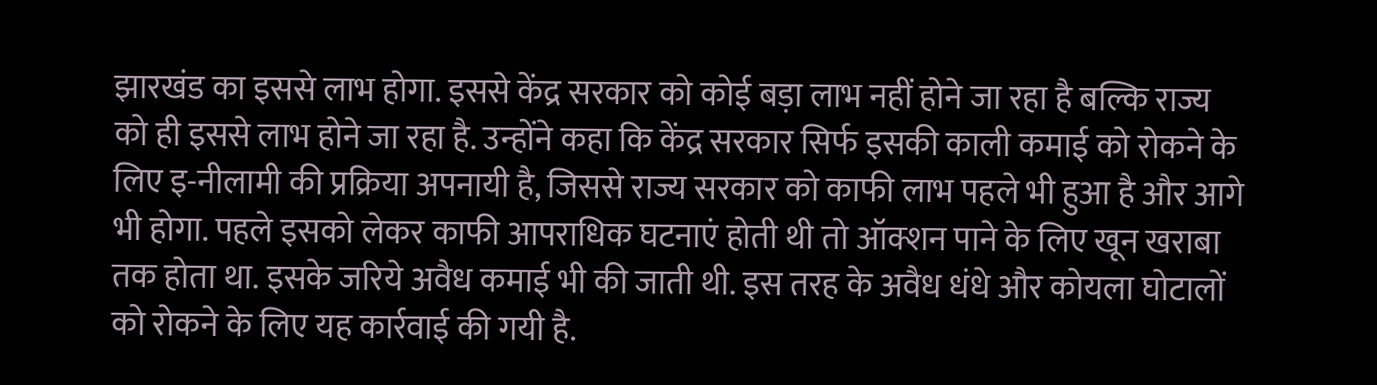झारखंड का इससे लाभ होगा. इससे केंद्र सरकार को कोई बड़ा लाभ नहीं होने जा रहा है बल्कि राज्य को ही इससे लाभ होने जा रहा है. उन्होंने कहा कि केंद्र सरकार सिर्फ इसकी काली कमाई को रोकने के लिए इ-नीलामी की प्रक्रिया अपनायी है, जिससे राज्य सरकार को काफी लाभ पहले भी हुआ है और आगे भी होगा. पहले इसको लेकर काफी आपराधिक घटनाएं होती थी तो ऑक्शन पाने के लिए खून खराबा तक होता था. इसके जरिये अवैध कमाई भी की जाती थी. इस तरह के अवैध धंधे और कोयला घोटालों को रोकने के लिए यह कार्रवाई की गयी है.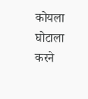कोयला घोटाला करने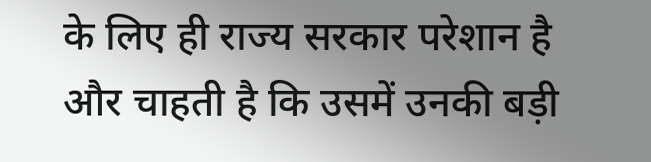के लिए ही राज्य सरकार परेशान है और चाहती है कि उसमें उनकी बड़ी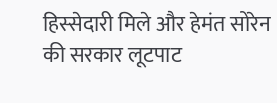हिस्सेदारी मिले और हेमंत सोरेन की सरकार लूटपाट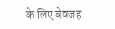के लिए बेवजह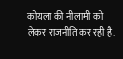कोयला की नीलामी को लेकर राजनीति कर रही है.